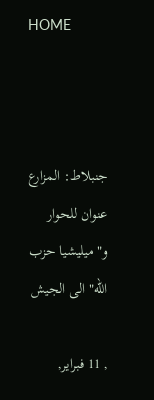HOME



جنبلاط: المزارع عنوان للحوار و"ميليشيا حزب الله" الى الجيش

, 11 فبراير,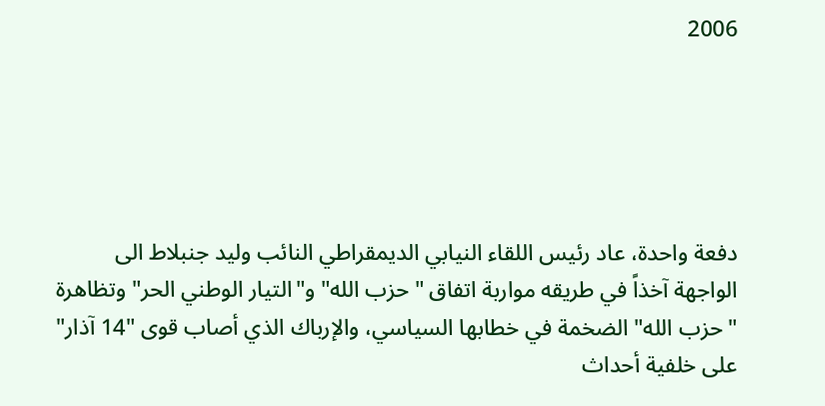2006





دفعة واحدة، عاد رئيس اللقاء النيابي الديمقراطي النائب وليد جنبلاط الى الواجهة آخذاً في طريقه مواربة اتفاق "حزب الله" و"التيار الوطني الحر" وتظاهرة "حزب الله" الضخمة في خطابها السياسي، والإرباك الذي أصاب قوى "14 آذار" على خلفية أحداث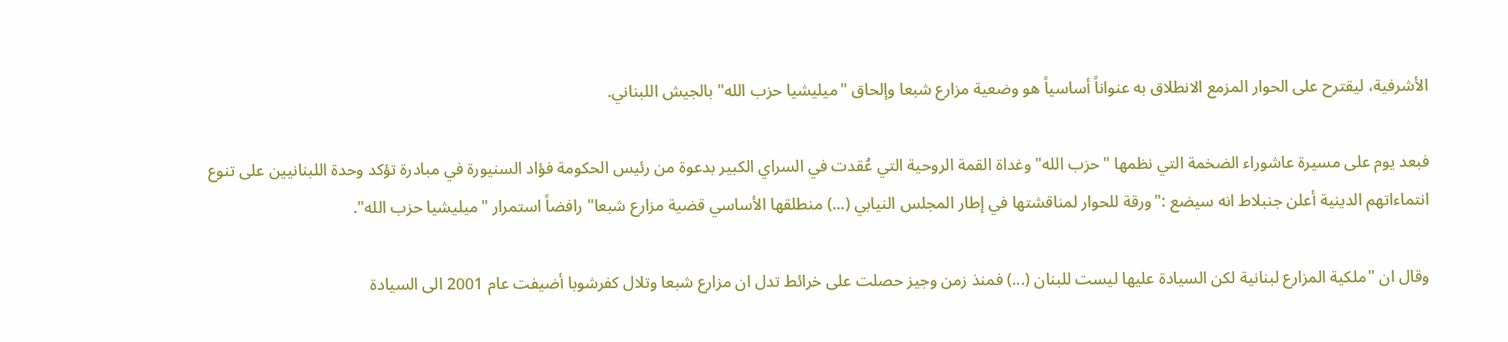الأشرفية، ليقترح على الحوار المزمع الانطلاق به عنواناً أساسياً هو وضعية مزارع شبعا وإلحاق "ميليشيا حزب الله" بالجيش اللبناني.

فبعد يوم على مسيرة عاشوراء الضخمة التي نظمها "حزب الله" وغداة القمة الروحية التي عُقدت في السراي الكبير بدعوة من رئيس الحكومة فؤاد السنيورة في مبادرة تؤكد وحدة اللبنانيين على تنوع انتماءاتهم الدينية أعلن جنبلاط انه سيضع :"ورقة للحوار لمناقشتها في إطار المجلس النيابي (...) منطلقها الأساسي قضية مزارع شبعا" رافضاً استمرار "ميليشيا حزب الله".

وقال ان "ملكية المزارع لبنانية لكن السيادة عليها ليست للبنان (...) فمنذ زمن وجيز حصلت على خرائط تدل ان مزارع شبعا وتلال كفرشوبا أضيفت عام 2001 الى السيادة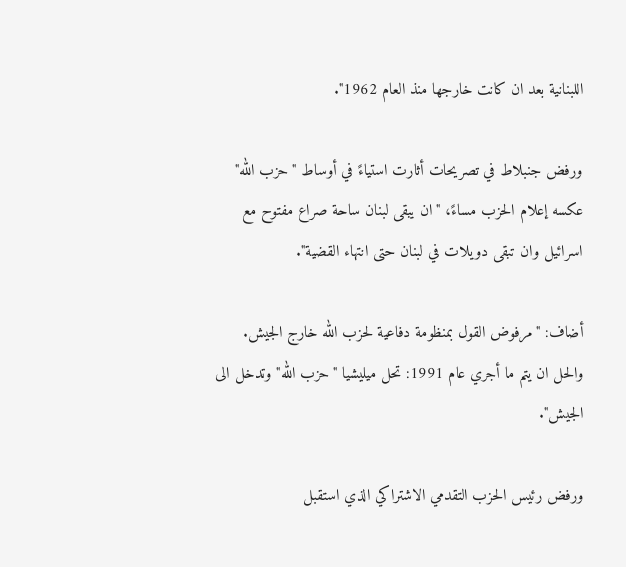اللبنانية بعد ان كانت خارجها منذ العام 1962".

ورفض جنبلاط في تصريحات أثارت استياءً في أوساط "حزب الله" عكسه إعلام الحزب مساءً، "ان يبقى لبنان ساحة صراع مفتوح مع اسرائيل وان تبقى دويلات في لبنان حتى انتهاء القضية".

أضاف: "مرفوض القول بمنظومة دفاعية لحزب الله خارج الجيش. والحل ان يتم ما أجري عام 1991: تحل ميليشيا "حزب الله" وتدخل الى الجيش".

ورفض رئيس الحزب التقدمي الاشتراكي الذي استقبل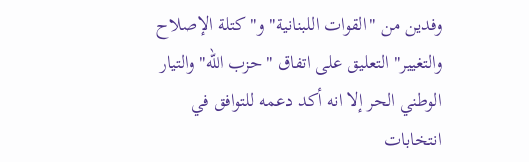وفدين من "القوات اللبنانية" و"كتلة الإصلاح والتغيير" التعليق على اتفاق "حزب الله" والتيار الوطني الحر إلا انه أكد دعمه للتوافق في انتخابات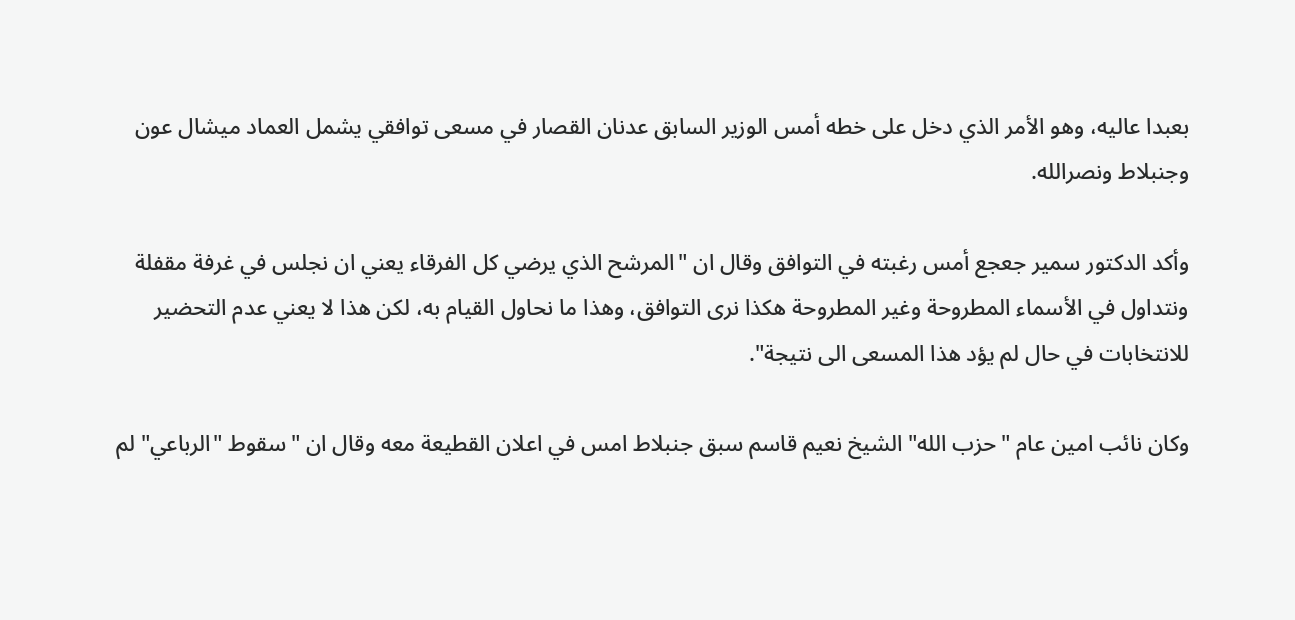بعبدا عاليه، وهو الأمر الذي دخل على خطه أمس الوزير السابق عدنان القصار في مسعى توافقي يشمل العماد ميشال عون وجنبلاط ونصرالله.

وأكد الدكتور سمير جعجع أمس رغبته في التوافق وقال ان "المرشح الذي يرضي كل الفرقاء يعني ان نجلس في غرفة مقفلة ونتداول في الأسماء المطروحة وغير المطروحة هكذا نرى التوافق، وهذا ما نحاول القيام به، لكن هذا لا يعني عدم التحضير للانتخابات في حال لم يؤد هذا المسعى الى نتيجة".

وكان نائب امين عام "حزب الله" الشيخ نعيم قاسم سبق جنبلاط امس في اعلان القطيعة معه وقال ان "سقوط "الرباعي" لم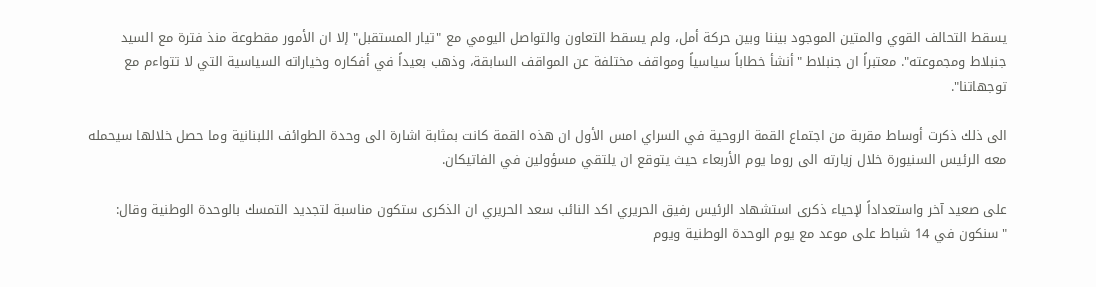يسقط التحالف القوي والمتين الموجود بيننا وبين حركة أمل، ولم يسقط التعاون والتواصل اليومي مع "تيار المستقبل" إلا ان الأمور مقطوعة منذ فترة مع السيد جنبلاط ومجموعته". معتبراً ان جنبلاط "أنشأ خطاباً سياسياً ومواقف مختلفة عن المواقف السابقة، وذهب بعيداً في أفكاره وخياراته السياسية التي لا تتواءم مع توجهاتنا".

الى ذلك ذكرت أوساط مقربة من اجتماع القمة الروحية في السراي امس الأول ان هذه القمة كانت بمثابة اشارة الى وحدة الطوائف اللبنانية وما حصل خلالها سيحمله معه الرئيس السنيورة خلال زيارته الى روما يوم الأربعاء حيث يتوقع ان يلتقي مسؤولين في الفاتيكان.

على صعيد آخر واستعداداً لإحياء ذكرى استشهاد الرئيس رفيق الحريري اكد النائب سعد الحريري ان الذكرى ستكون مناسبة لتجديد التمسك بالوحدة الوطنية وقال: "سنكون في 14 شباط على موعد مع يوم الوحدة الوطنية ويوم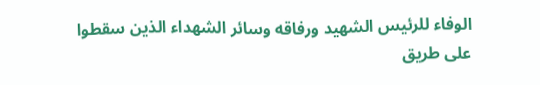الوفاء للرئيس الشهيد ورفاقه وسائر الشهداء الذين سقطوا على طريق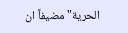الحرية" مضيفاً ان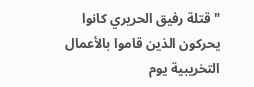"قتلة رفيق الحريري كانوا يحركون الذين قاموا بالأعمال التخريبية يوم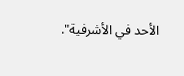الأحد في الأشرفية".